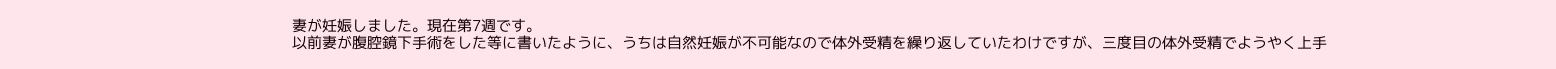妻が妊娠しました。現在第7週です。
以前妻が腹腔鏡下手術をした等に書いたように、うちは自然妊娠が不可能なので体外受精を繰り返していたわけですが、三度目の体外受精でようやく上手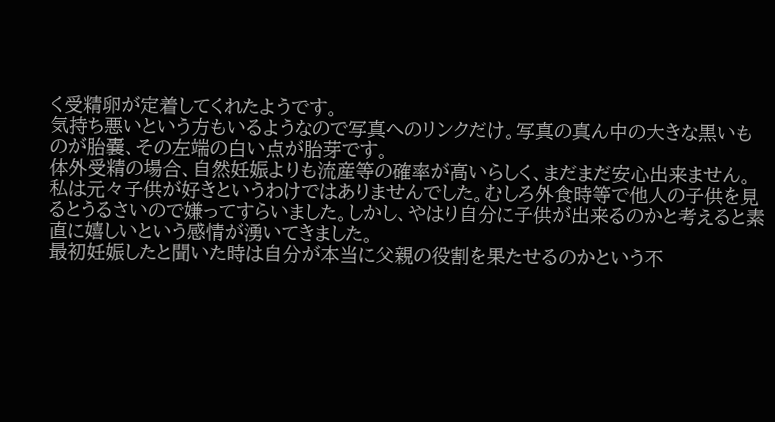く受精卵が定着してくれたようです。
気持ち悪いという方もいるようなので写真へのリンクだけ。写真の真ん中の大きな黒いものが胎嚢、その左端の白い点が胎芽です。
体外受精の場合、自然妊娠よりも流産等の確率が高いらしく、まだまだ安心出来ません。
私は元々子供が好きというわけではありませんでした。むしろ外食時等で他人の子供を見るとうるさいので嫌ってすらいました。しかし、やはり自分に子供が出来るのかと考えると素直に嬉しいという感情が湧いてきました。
最初妊娠したと聞いた時は自分が本当に父親の役割を果たせるのかという不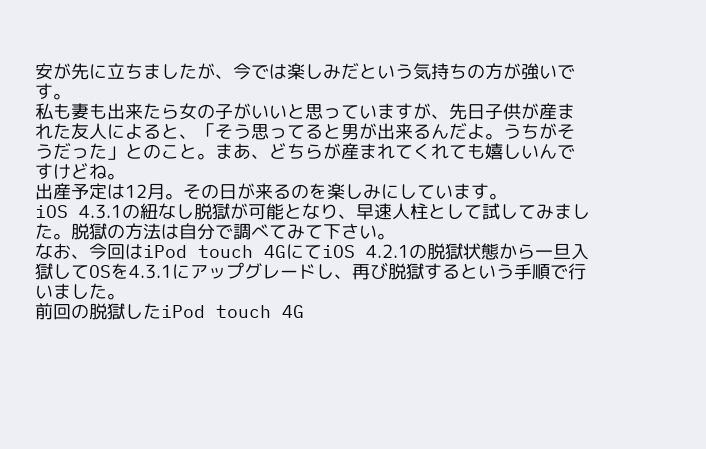安が先に立ちましたが、今では楽しみだという気持ちの方が強いです。
私も妻も出来たら女の子がいいと思っていますが、先日子供が産まれた友人によると、「そう思ってると男が出来るんだよ。うちがそうだった」とのこと。まあ、どちらが産まれてくれても嬉しいんですけどね。
出産予定は12月。その日が来るのを楽しみにしています。
iOS 4.3.1の紐なし脱獄が可能となり、早速人柱として試してみました。脱獄の方法は自分で調べてみて下さい。
なお、今回はiPod touch 4GにてiOS 4.2.1の脱獄状態から一旦入獄してOSを4.3.1にアップグレードし、再び脱獄するという手順で行いました。
前回の脱獄したiPod touch 4G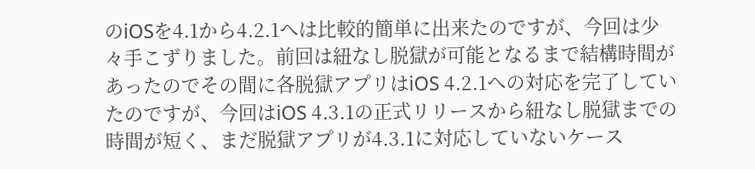のiOSを4.1から4.2.1へは比較的簡単に出来たのですが、今回は少々手こずりました。前回は紐なし脱獄が可能となるまで結構時間があったのでその間に各脱獄アプリはiOS 4.2.1への対応を完了していたのですが、今回はiOS 4.3.1の正式リリースから紐なし脱獄までの時間が短く、まだ脱獄アプリが4.3.1に対応していないケース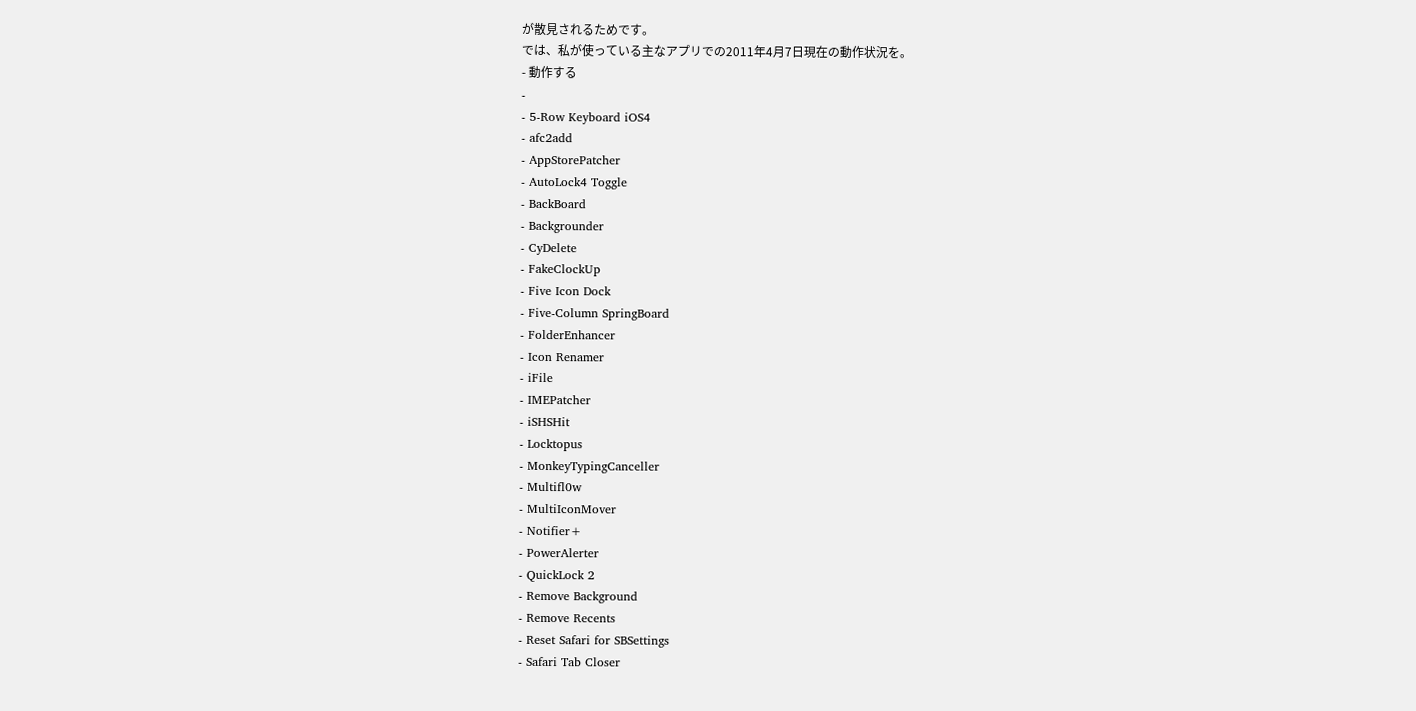が散見されるためです。
では、私が使っている主なアプリでの2011年4月7日現在の動作状況を。
- 動作する
-
- 5-Row Keyboard iOS4
- afc2add
- AppStorePatcher
- AutoLock4 Toggle
- BackBoard
- Backgrounder
- CyDelete
- FakeClockUp
- Five Icon Dock
- Five-Column SpringBoard
- FolderEnhancer
- Icon Renamer
- iFile
- IMEPatcher
- iSHSHit
- Locktopus
- MonkeyTypingCanceller
- Multifl0w
- MultiIconMover
- Notifier+
- PowerAlerter
- QuickLock 2
- Remove Background
- Remove Recents
- Reset Safari for SBSettings
- Safari Tab Closer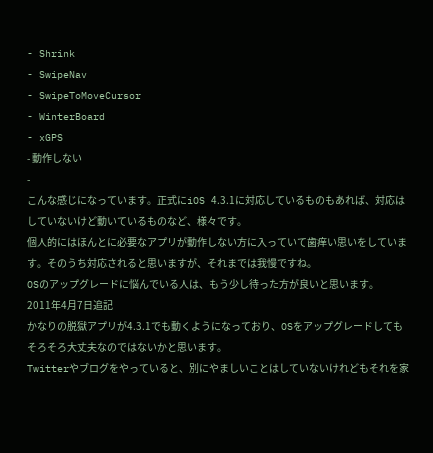- Shrink
- SwipeNav
- SwipeToMoveCursor
- WinterBoard
- xGPS
- 動作しない
-
こんな感じになっています。正式にiOS 4.3.1に対応しているものもあれば、対応はしていないけど動いているものなど、様々です。
個人的にはほんとに必要なアプリが動作しない方に入っていて歯痒い思いをしています。そのうち対応されると思いますが、それまでは我慢ですね。
OSのアップグレードに悩んでいる人は、もう少し待った方が良いと思います。
2011年4月7日追記
かなりの脱獄アプリが4.3.1でも動くようになっており、OSをアップグレードしてもそろそろ大丈夫なのではないかと思います。
Twitterやブログをやっていると、別にやましいことはしていないけれどもそれを家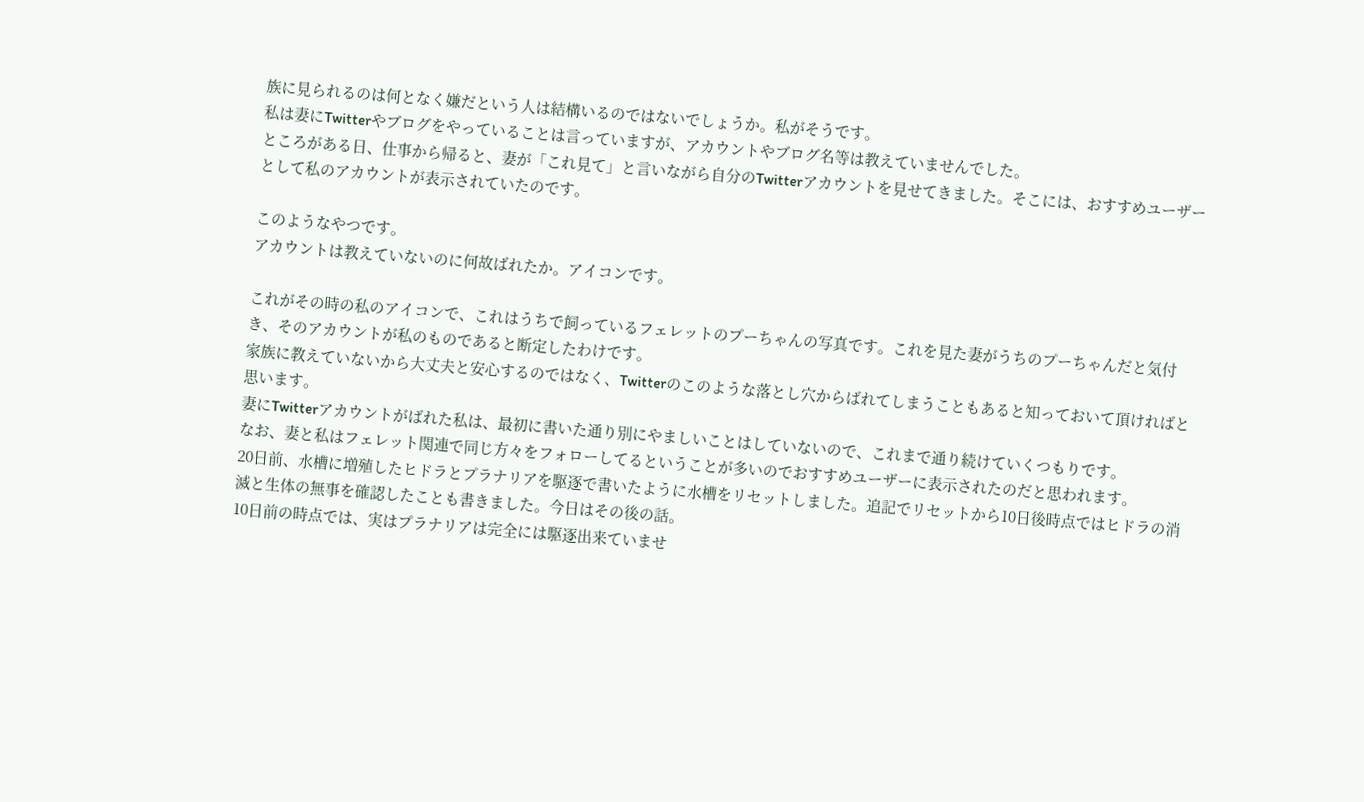族に見られるのは何となく嫌だという人は結構いるのではないでしょうか。私がそうです。
私は妻にTwitterやブログをやっていることは言っていますが、アカウントやブログ名等は教えていませんでした。
ところがある日、仕事から帰ると、妻が「これ見て」と言いながら自分のTwitterアカウントを見せてきました。そこには、おすすめユーザーとして私のアカウントが表示されていたのです。

このようなやつです。
アカウントは教えていないのに何故ばれたか。アイコンです。

これがその時の私のアイコンで、これはうちで飼っているフェレットのプーちゃんの写真です。これを見た妻がうちのプーちゃんだと気付き、そのアカウントが私のものであると断定したわけです。
家族に教えていないから大丈夫と安心するのではなく、Twitterのこのような落とし穴からばれてしまうこともあると知っておいて頂ければと思います。
妻にTwitterアカウントがばれた私は、最初に書いた通り別にやましいことはしていないので、これまで通り続けていくつもりです。
なお、妻と私はフェレット関連で同じ方々をフォローしてるということが多いのでおすすめユーザーに表示されたのだと思われます。
20日前、水槽に増殖したヒドラとプラナリアを駆逐で書いたように水槽をリセットしました。追記でリセットから10日後時点ではヒドラの消滅と生体の無事を確認したことも書きました。今日はその後の話。
10日前の時点では、実はプラナリアは完全には駆逐出来ていませ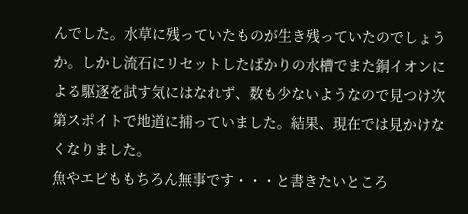んでした。水草に残っていたものが生き残っていたのでしょうか。しかし流石にリセットしたばかりの水槽でまた銅イオンによる駆逐を試す気にはなれず、数も少ないようなので見つけ次第スポイトで地道に捕っていました。結果、現在では見かけなくなりました。
魚やエビももちろん無事です・・・と書きたいところ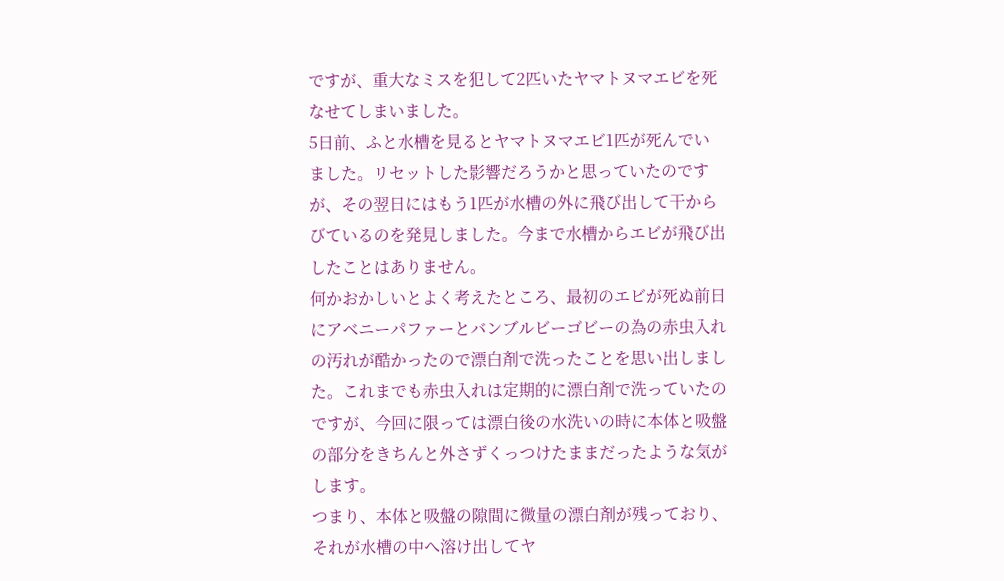ですが、重大なミスを犯して2匹いたヤマトヌマエビを死なせてしまいました。
5日前、ふと水槽を見るとヤマトヌマエビ1匹が死んでいました。リセットした影響だろうかと思っていたのですが、その翌日にはもう1匹が水槽の外に飛び出して干からびているのを発見しました。今まで水槽からエビが飛び出したことはありません。
何かおかしいとよく考えたところ、最初のエビが死ぬ前日にアベニーパファーとバンブルビーゴビーの為の赤虫入れの汚れが酷かったので漂白剤で洗ったことを思い出しました。これまでも赤虫入れは定期的に漂白剤で洗っていたのですが、今回に限っては漂白後の水洗いの時に本体と吸盤の部分をきちんと外さずくっつけたままだったような気がします。
つまり、本体と吸盤の隙間に微量の漂白剤が残っており、それが水槽の中へ溶け出してヤ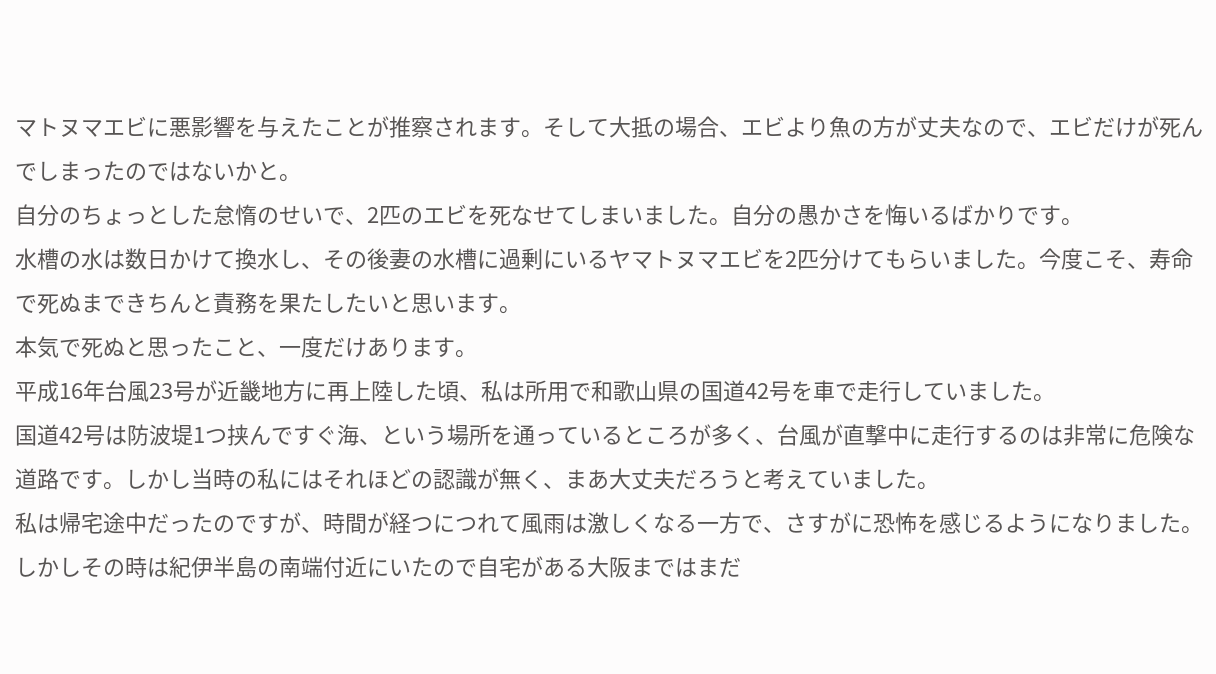マトヌマエビに悪影響を与えたことが推察されます。そして大抵の場合、エビより魚の方が丈夫なので、エビだけが死んでしまったのではないかと。
自分のちょっとした怠惰のせいで、2匹のエビを死なせてしまいました。自分の愚かさを悔いるばかりです。
水槽の水は数日かけて換水し、その後妻の水槽に過剰にいるヤマトヌマエビを2匹分けてもらいました。今度こそ、寿命で死ぬまできちんと責務を果たしたいと思います。
本気で死ぬと思ったこと、一度だけあります。
平成16年台風23号が近畿地方に再上陸した頃、私は所用で和歌山県の国道42号を車で走行していました。
国道42号は防波堤1つ挟んですぐ海、という場所を通っているところが多く、台風が直撃中に走行するのは非常に危険な道路です。しかし当時の私にはそれほどの認識が無く、まあ大丈夫だろうと考えていました。
私は帰宅途中だったのですが、時間が経つにつれて風雨は激しくなる一方で、さすがに恐怖を感じるようになりました。しかしその時は紀伊半島の南端付近にいたので自宅がある大阪まではまだ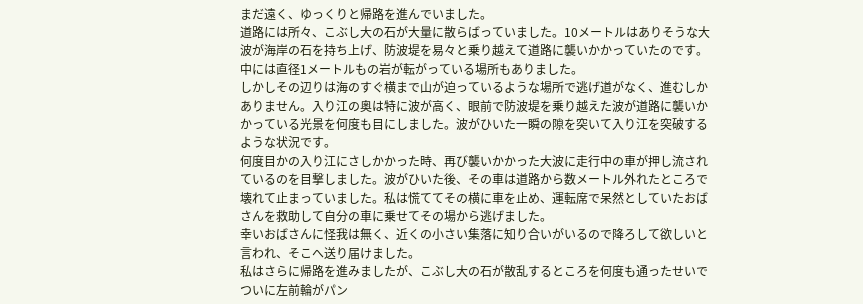まだ遠く、ゆっくりと帰路を進んでいました。
道路には所々、こぶし大の石が大量に散らばっていました。10メートルはありそうな大波が海岸の石を持ち上げ、防波堤を易々と乗り越えて道路に襲いかかっていたのです。中には直径1メートルもの岩が転がっている場所もありました。
しかしその辺りは海のすぐ横まで山が迫っているような場所で逃げ道がなく、進むしかありません。入り江の奥は特に波が高く、眼前で防波堤を乗り越えた波が道路に襲いかかっている光景を何度も目にしました。波がひいた一瞬の隙を突いて入り江を突破するような状況です。
何度目かの入り江にさしかかった時、再び襲いかかった大波に走行中の車が押し流されているのを目撃しました。波がひいた後、その車は道路から数メートル外れたところで壊れて止まっていました。私は慌ててその横に車を止め、運転席で呆然としていたおばさんを救助して自分の車に乗せてその場から逃げました。
幸いおばさんに怪我は無く、近くの小さい集落に知り合いがいるので降ろして欲しいと言われ、そこへ送り届けました。
私はさらに帰路を進みましたが、こぶし大の石が散乱するところを何度も通ったせいでついに左前輪がパン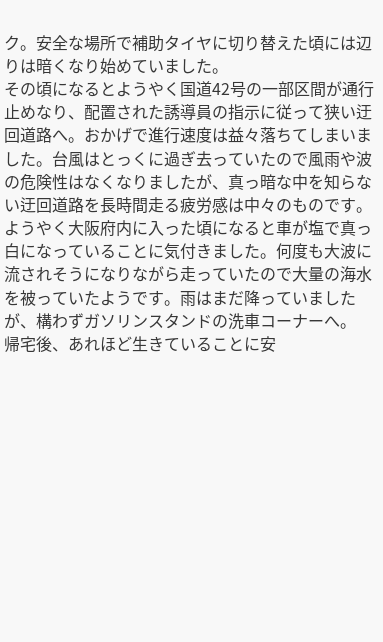ク。安全な場所で補助タイヤに切り替えた頃には辺りは暗くなり始めていました。
その頃になるとようやく国道42号の一部区間が通行止めなり、配置された誘導員の指示に従って狭い迂回道路へ。おかげで進行速度は益々落ちてしまいました。台風はとっくに過ぎ去っていたので風雨や波の危険性はなくなりましたが、真っ暗な中を知らない迂回道路を長時間走る疲労感は中々のものです。
ようやく大阪府内に入った頃になると車が塩で真っ白になっていることに気付きました。何度も大波に流されそうになりながら走っていたので大量の海水を被っていたようです。雨はまだ降っていましたが、構わずガソリンスタンドの洗車コーナーへ。
帰宅後、あれほど生きていることに安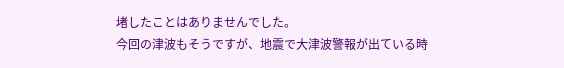堵したことはありませんでした。
今回の津波もそうですが、地震で大津波警報が出ている時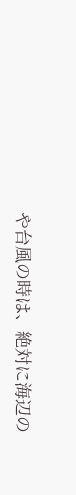や台風の時は、絶対に海辺の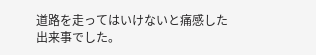道路を走ってはいけないと痛感した出来事でした。